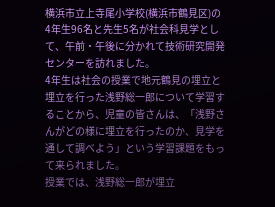横浜市立上寺尾小学校(横浜市鶴見区)の4年生96名と先生5名が社会科見学として、午前・午後に分かれて技術研究開発センターを訪れました。
4年生は社会の授業で地元鶴見の埋立と埋立を行った浅野総一郎について学習することから、児童の皆さんは、「浅野さんがどの様に埋立を行ったのか、見学を通して調べよう」という学習課題をもって来られました。
授業では、浅野総一郎が埋立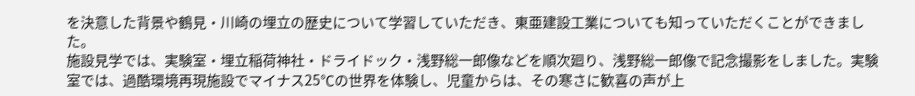を決意した背景や鶴見・川崎の埋立の歴史について学習していただき、東亜建設工業についても知っていただくことができました。
施設見学では、実験室・埋立稲荷神社・ドライドック・浅野総一郎像などを順次廻り、浅野総一郎像で記念撮影をしました。実験室では、過酷環境再現施設でマイナス25℃の世界を体験し、児童からは、その寒さに歓喜の声が上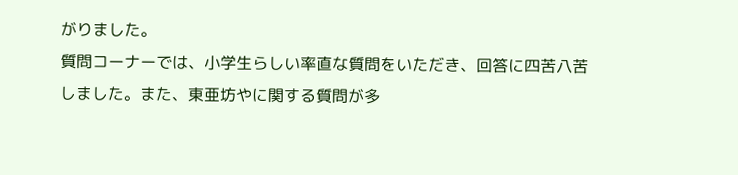がりました。
質問コーナーでは、小学生らしい率直な質問をいただき、回答に四苦八苦しました。また、東亜坊やに関する質問が多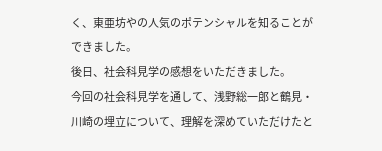く、東亜坊やの人気のポテンシャルを知ることができました。
後日、社会科見学の感想をいただきました。
今回の社会科見学を通して、浅野総一郎と鶴見・川崎の埋立について、理解を深めていただけたと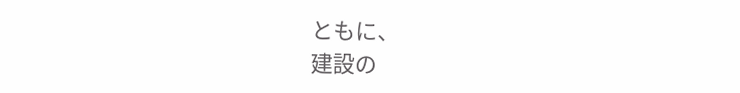ともに、
建設の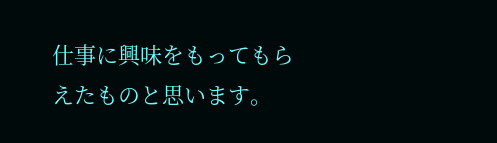仕事に興味をもってもらえたものと思います。